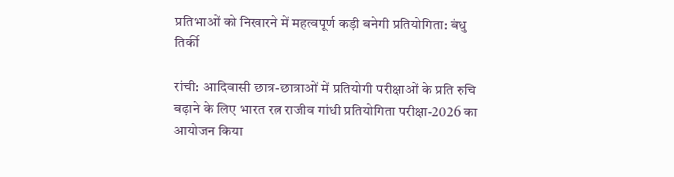प्रतिभाओं को निखारने में महत्वपूर्ण कड़ी बनेगी प्रतियोगिता: बंधु तिर्की

रांची: आदिवासी छात्र-छात्राओं में प्रतियोगी परीक्षाओं के प्रति रुचि बढ़ाने के लिए भारत रत्न राजीव गांधी प्रतियोगिता परीक्षा-2026 का आयोजन किया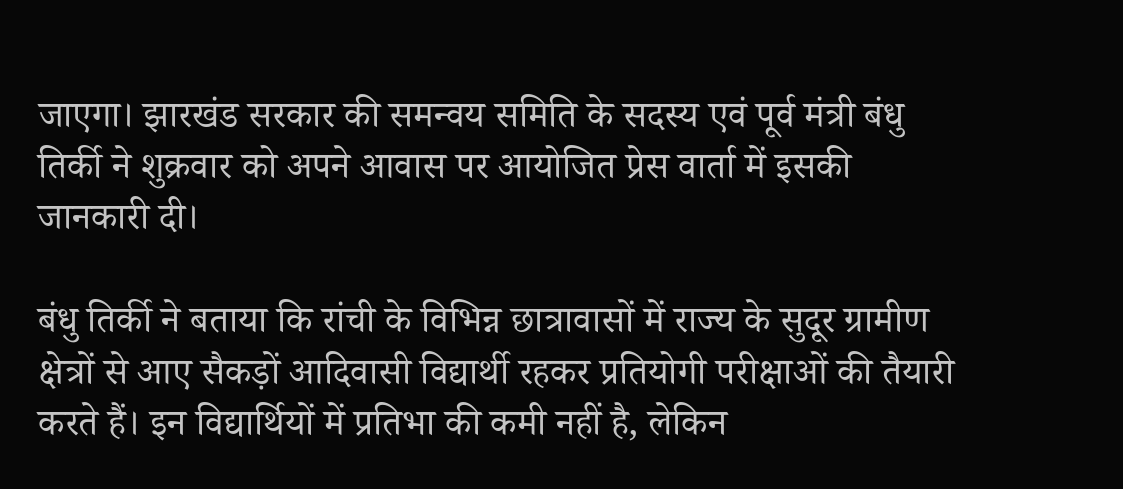जाएगा। झारखंड सरकार की समन्वय समिति के सदस्य एवं पूर्व मंत्री बंधु तिर्की ने शुक्रवार को अपने आवास पर आयोजित प्रेस वार्ता में इसकी जानकारी दी।

बंधु तिर्की ने बताया कि रांची के विभिन्न छात्रावासों में राज्य के सुदूर ग्रामीण क्षेत्रों से आए सैकड़ों आदिवासी विद्यार्थी रहकर प्रतियोगी परीक्षाओं की तैयारी करते हैं। इन विद्यार्थियों में प्रतिभा की कमी नहीं है, लेकिन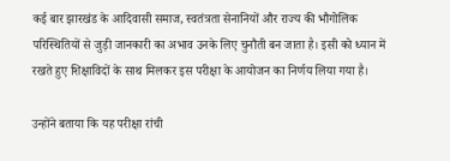कई बार झारखंड के आदिवासी समाज, स्वतंत्रता सेनानियों और राज्य की भौगोलिक परिस्थितियों से जुड़ी जानकारी का अभाव उनके लिए चुनौती बन जाता है। इसी को ध्यान में रखते हुए शिक्षाविदों के साथ मिलकर इस परीक्षा के आयोजन का निर्णय लिया गया है।

उन्होंने बताया कि यह परीक्षा रांची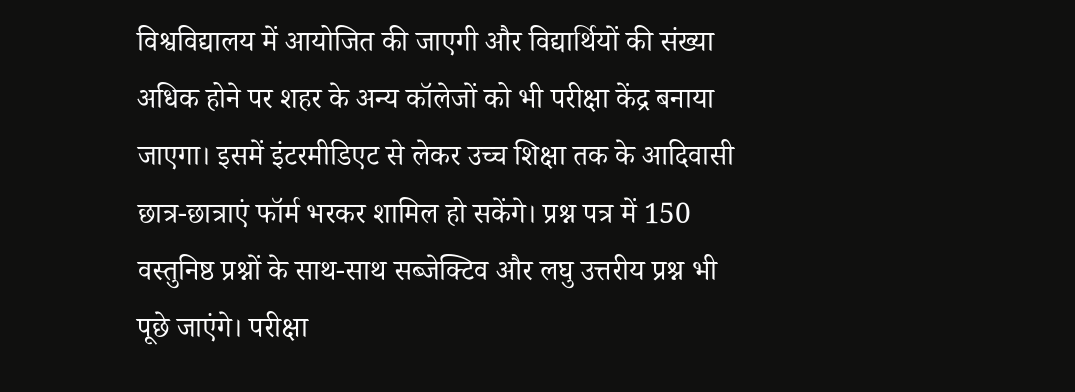विश्वविद्यालय में आयोजित की जाएगी और विद्यार्थियों की संख्या अधिक होने पर शहर के अन्य कॉलेजों को भी परीक्षा केंद्र बनाया जाएगा। इसमें इंटरमीडिएट से लेकर उच्च शिक्षा तक के आदिवासी छात्र-छात्राएं फॉर्म भरकर शामिल हो सकेंगे। प्रश्न पत्र में 150 वस्तुनिष्ठ प्रश्नों के साथ-साथ सब्जेक्टिव और लघु उत्तरीय प्रश्न भी पूछे जाएंगे। परीक्षा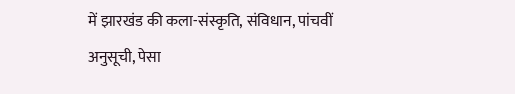में झारखंड की कला-संस्कृति, संविधान, पांचवीं अनुसूची, पेसा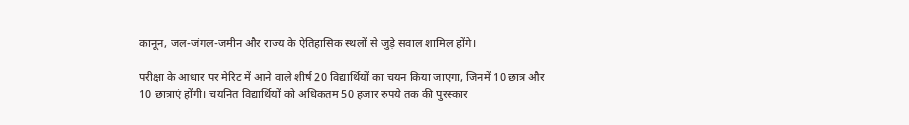कानून, जल-जंगल-जमीन और राज्य के ऐतिहासिक स्थलों से जुड़े सवाल शामिल होंगे।

परीक्षा के आधार पर मेरिट में आने वाले शीर्ष 20 विद्यार्थियों का चयन किया जाएगा, जिनमें 10 छात्र और 10 छात्राएं होंगी। चयनित विद्यार्थियों को अधिकतम 50 हजार रुपये तक की पुरस्कार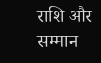राशि और सम्मान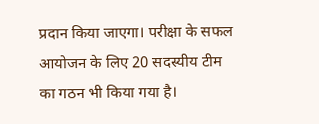प्रदान किया जाएगा। परीक्षा के सफल आयोजन के लिए 20 सदस्यीय टीम का गठन भी किया गया है।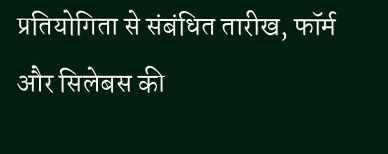प्रतियोगिता से संबंधित तारीख, फॉर्म और सिलेबस की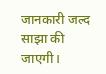जानकारी जल्द साझा की जाएगी।